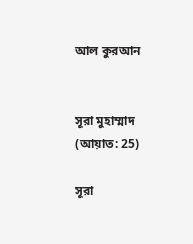আল কুরআন


সূরা মুহাম্মাদ (আয়াত: 25)

সূরা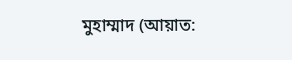মুহাম্মাদ (আয়াত: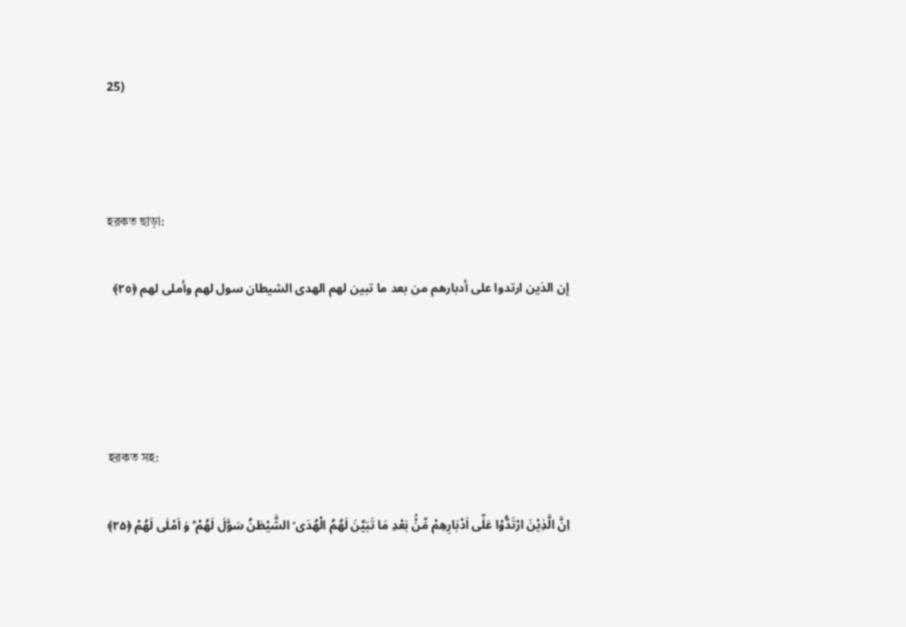25)



হরকত ছাড়া:

إن الذين ارتدوا على أدبارهم من بعد ما تبين لهم الهدى الشيطان سول لهم وأملى لهم ﴿٢٥﴾




হরকত সহ:

اِنَّ الَّذِیْنَ ارْتَدُّوْا عَلٰۤی اَدْبَارِهِمْ مِّنْۢ بَعْدِ مَا تَبَیَّنَ لَهُمُ الْهُدَی ۙ الشَّیْطٰنُ سَوَّلَ لَهُمْ ؕ وَ اَمْلٰی لَهُمْ ﴿۲۵﴾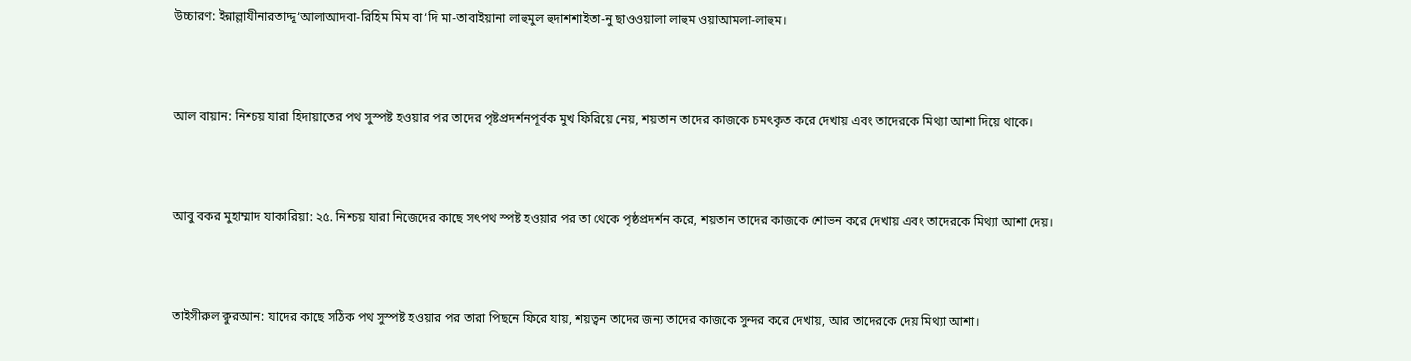উচ্চারণ: ইন্নাল্লাযীনারতাদ্দূ‘আলাআদবা-রিহিম মিম বা‘দি মা-তাবাইয়ানা লাহুমুল হুদাশশাইতা-নু ছাওওয়ালা লাহুম ওয়াআমলা-লাহুম।




আল বায়ান: নিশ্চয় যারা হিদায়াতের পথ সুস্পষ্ট হওয়ার পর তাদের পৃষ্টপ্রদর্শনপূর্বক মুখ ফিরিয়ে নেয়, শয়তান তাদের কাজকে চমৎকৃত করে দেখায় এবং তাদেরকে মিথ্যা আশা দিয়ে থাকে।




আবু বকর মুহাম্মাদ যাকারিয়া: ২৫. নিশ্চয় যারা নিজেদের কাছে সৎপথ স্পষ্ট হওয়ার পর তা থেকে পৃষ্ঠপ্ৰদৰ্শন করে, শয়তান তাদের কাজকে শোভন করে দেখায় এবং তাদেরকে মিথ্যা আশা দেয়।




তাইসীরুল ক্বুরআন: যাদের কাছে সঠিক পথ সুস্পষ্ট হওয়ার পর তারা পিছনে ফিরে যায়, শয়ত্বন তাদের জন্য তাদের কাজকে সুন্দর করে দেখায়, আর তাদেরকে দেয় মিথ্যা আশা।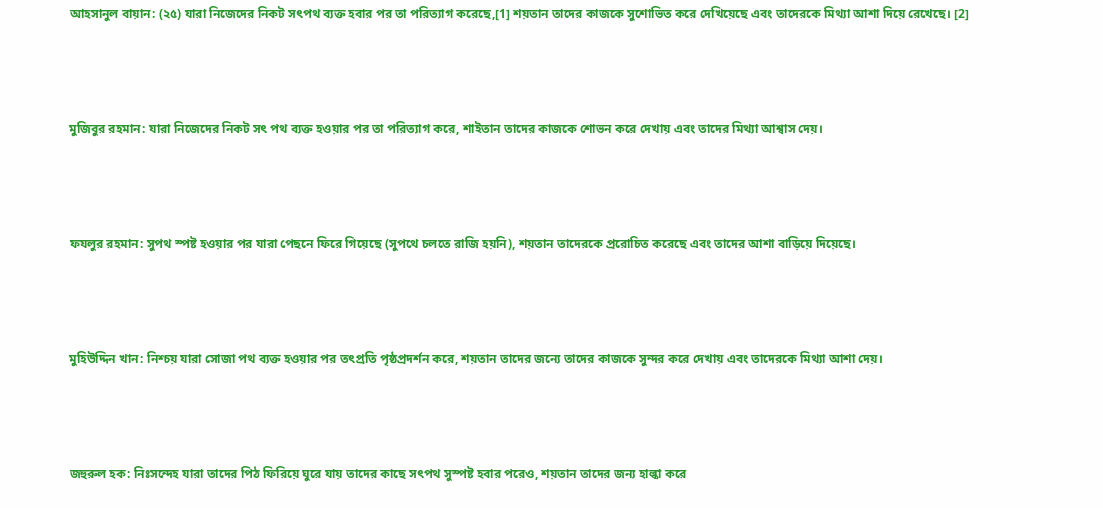আহসানুল বায়ান: (২৫) যারা নিজেদের নিকট সৎপথ ব্যক্ত হবার পর তা পরিত্যাগ করেছে,[1] শয়তান তাদের কাজকে সুশোভিত করে দেখিয়েছে এবং তাদেরকে মিথ্যা আশা দিয়ে রেখেছে। [2]



মুজিবুর রহমান: যারা নিজেদের নিকট সৎ পথ ব্যক্ত হওয়ার পর তা পরিত্যাগ করে, শাইতান তাদের কাজকে শোভন করে দেখায় এবং তাদের মিথ্যা আশ্বাস দেয়।



ফযলুর রহমান: সুপথ স্পষ্ট হওয়ার পর যারা পেছনে ফিরে গিয়েছে (সুপথে চলতে রাজি হয়নি), শয়তান তাদেরকে প্ররোচিত করেছে এবং তাদের আশা বাড়িয়ে দিয়েছে।



মুহিউদ্দিন খান: নিশ্চয় যারা সোজা পথ ব্যক্ত হওয়ার পর তৎপ্রতি পৃষ্ঠপ্রদর্শন করে, শয়তান তাদের জন্যে তাদের কাজকে সুন্দর করে দেখায় এবং তাদেরকে মিথ্যা আশা দেয়।



জহুরুল হক: নিঃসন্দেহ যারা তাদের পিঠ ফিরিয়ে ঘুরে যায় তাদের কাছে সৎপথ সুস্পষ্ট হবার পরেও, শয়তান তাদের জন্য হাল্কা করে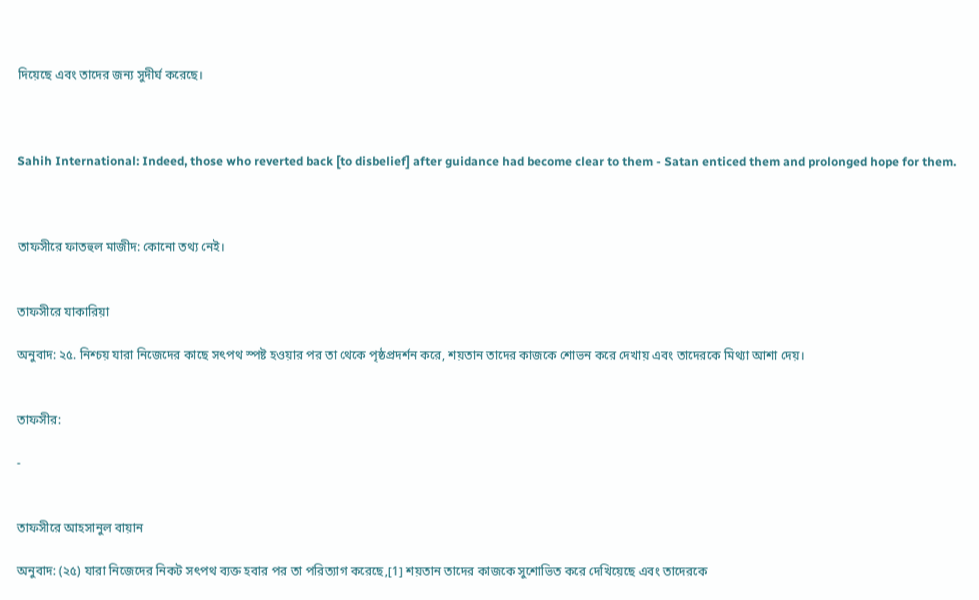দিয়েছে এবং তাদের জন্য সুদীর্ঘ করেছে।



Sahih International: Indeed, those who reverted back [to disbelief] after guidance had become clear to them - Satan enticed them and prolonged hope for them.



তাফসীরে ফাতহুল মাজীদ: কোনো তথ্য নেই।


তাফসীরে যাকারিয়া

অনুবাদ: ২৫. নিশ্চয় যারা নিজেদের কাছে সৎপথ স্পষ্ট হওয়ার পর তা থেকে পৃষ্ঠপ্ৰদৰ্শন করে, শয়তান তাদের কাজকে শোভন করে দেখায় এবং তাদেরকে মিথ্যা আশা দেয়।


তাফসীর:

-


তাফসীরে আহসানুল বায়ান

অনুবাদ: (২৫) যারা নিজেদের নিকট সৎপথ ব্যক্ত হবার পর তা পরিত্যাগ করেছে,[1] শয়তান তাদের কাজকে সুশোভিত করে দেখিয়েছে এবং তাদেরকে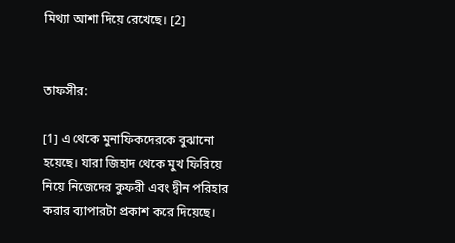মিথ্যা আশা দিয়ে রেখেছে। [2]


তাফসীর:

[1] এ থেকে মুনাফিকদেরকে বুঝানো হয়েছে। যারা জিহাদ থেকে মুখ ফিরিয়ে নিয়ে নিজেদের কুফরী এবং দ্বীন পরিহার করার ব্যাপারটা প্রকাশ করে দিয়েছে।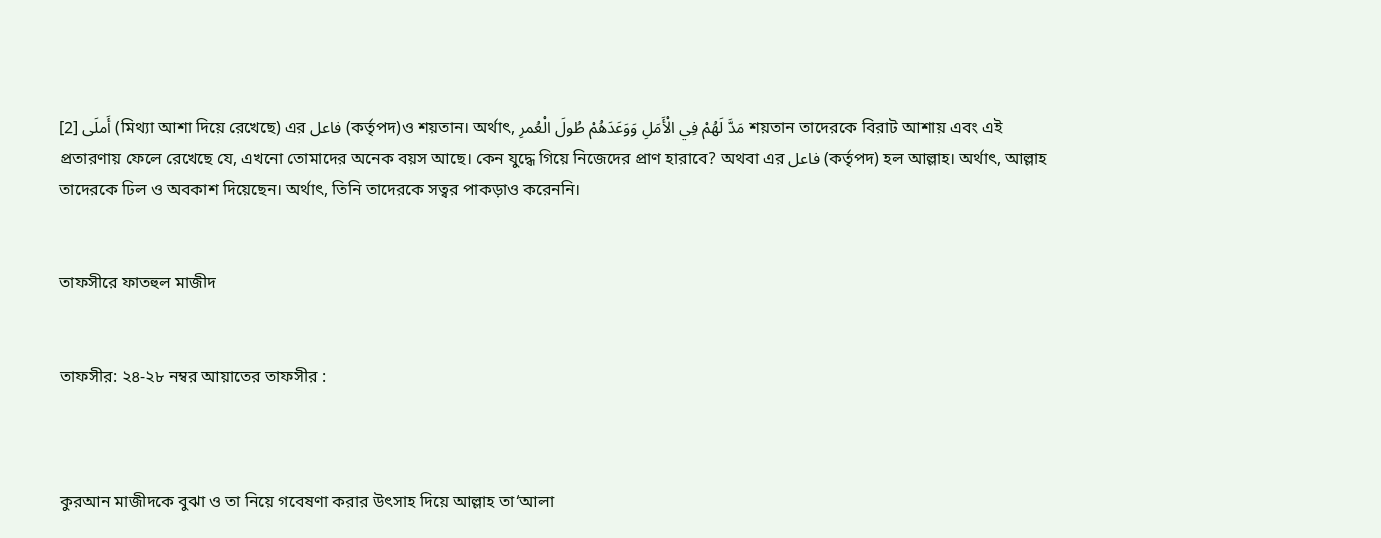[2] أَملَى (মিথ্যা আশা দিয়ে রেখেছে) এর فاعل (কর্তৃপদ)ও শয়তান। অর্থাৎ, مَدَّ لَهُمْ فِي الْأَمَلِ وَوَعَدَهُمْ طُولَ الْعُمرِ শয়তান তাদেরকে বিরাট আশায় এবং এই প্রতারণায় ফেলে রেখেছে যে, এখনো তোমাদের অনেক বয়স আছে। কেন যুদ্ধে গিয়ে নিজেদের প্রাণ হারাবে? অথবা এর فاعل (কর্তৃপদ) হল আল্লাহ। অর্থাৎ, আল্লাহ তাদেরকে ঢিল ও অবকাশ দিয়েছেন। অর্থাৎ, তিনি তাদেরকে সত্বর পাকড়াও করেননি।


তাফসীরে ফাতহুল মাজীদ


তাফসীর: ২৪-২৮ নম্বর আয়াতের তাফসীর :



কুরআন মাজীদকে বুঝা ও তা নিয়ে গবেষণা করার উৎসাহ দিয়ে আল্লাহ তা‘আলা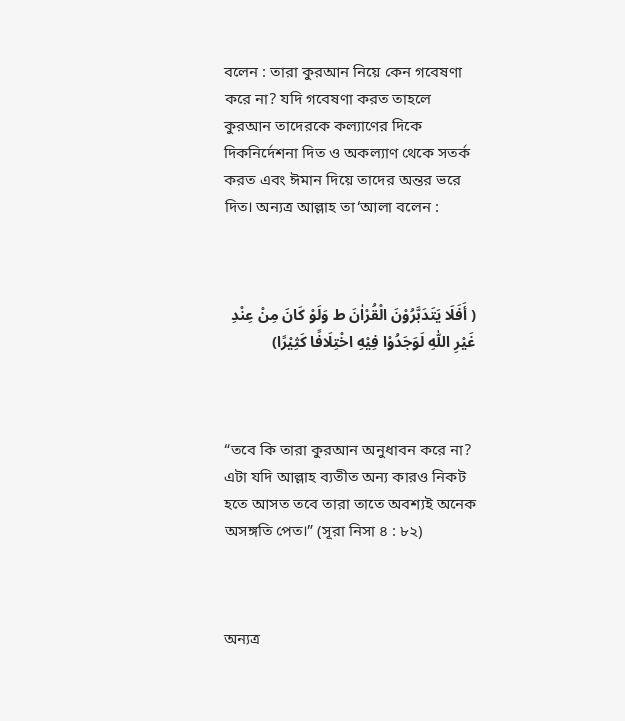বলেন : তারা কুরআন নিয়ে কেন গবেষণা করে না? যদি গবেষণা করত তাহলে কুরআন তাদেরকে কল্যাণের দিকে দিকনির্দেশনা দিত ও অকল্যাণ থেকে সতর্ক করত এবং ঈমান দিয়ে তাদের অন্তর ভরে দিত। অন্যত্র আল্লাহ তা‘আলা বলেন :



( أَفَلَا يَتَدَبَّرُوْنَ الْقُرْاٰنَ ط وَلَوْ كَانَ مِنْ عِنْدِ غَيْرِ اللّٰهِ لَوَجَدُوْا فِيْهِ اخْتِلَافًا كَثِيْرًا)



“তবে কি তারা কুরআন অনুধাবন করে না? এটা যদি আল্লাহ ব্যতীত অন্য কারও নিকট হতে আসত তবে তারা তাতে অবশ্যই অনেক অসঙ্গতি পেত।” (সূরা নিসা ৪ : ৮২)



অন্যত্র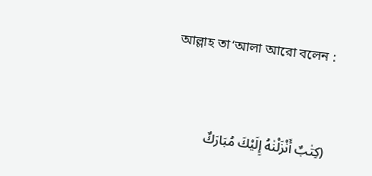আল্লাহ তা‘আলা আরো বলেন :



(كِتٰبٌ أَنْزَلْنٰهُ إِلَيْكَ مُبَارَكٌ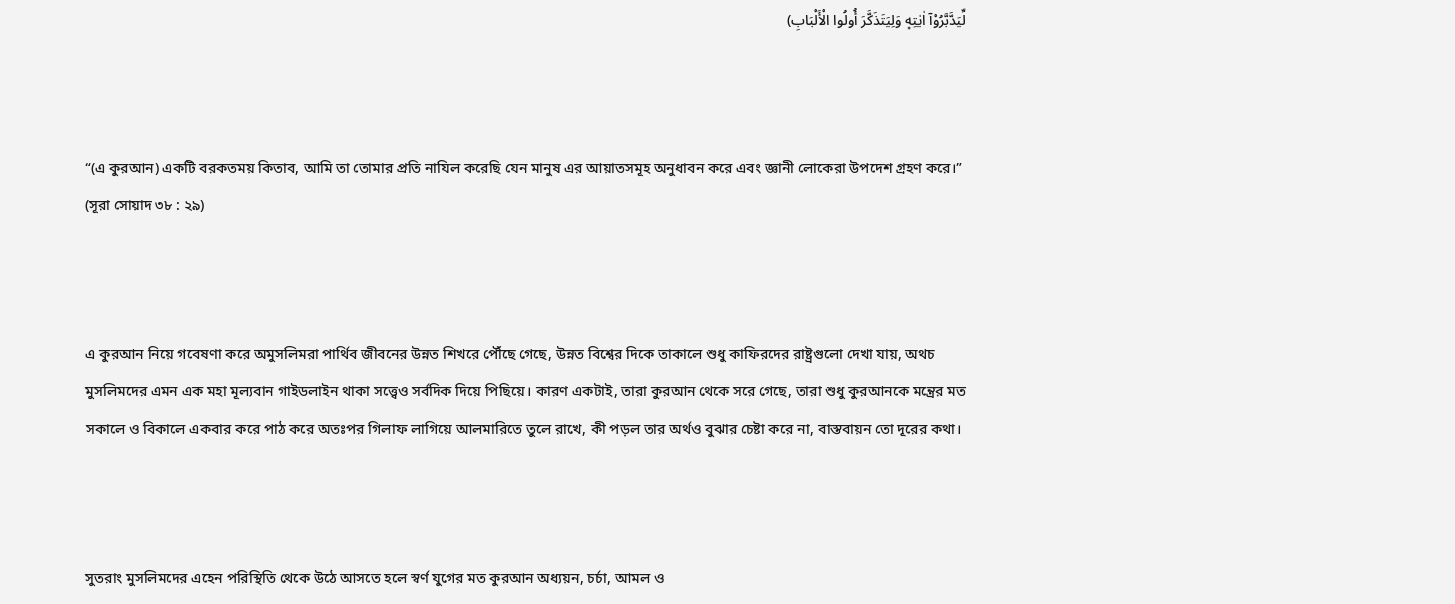لِّيَدَّبَّرُوْآ اٰيٰتِه۪ وَلِيَتَذَكَّرَ أُولُوا الْأَلْبَابِ)



“(এ কুরআন) একটি বরকতময় কিতাব, আমি তা তোমার প্রতি নাযিল করেছি যেন মানুষ এর আয়াতসমূহ অনুধাবন করে এবং জ্ঞানী লোকেরা উপদেশ গ্রহণ করে।” (সূরা সোয়াদ ৩৮ : ২৯)



এ কুরআন নিয়ে গবেষণা করে অমুসলিমরা পার্থিব জীবনের উন্নত শিখরে পৌঁছে গেছে, উন্নত বিশ্বের দিকে তাকালে শুধু কাফিরদের রাষ্ট্রগুলো দেখা যায়, অথচ মুসলিমদের এমন এক মহা মূল্যবান গাইডলাইন থাকা সত্ত্বেও সর্বদিক দিয়ে পিছিয়ে। কারণ একটাই, তারা কুরআন থেকে সরে গেছে, তারা শুধু কুরআনকে মন্ত্রের মত সকালে ও বিকালে একবার করে পাঠ করে অতঃপর গিলাফ লাগিয়ে আলমারিতে তুলে রাখে, কী পড়ল তার অর্থও বুঝার চেষ্টা করে না, বাস্তবায়ন তো দূরের কথা।



সুতরাং মুসলিমদের এহেন পরিস্থিতি থেকে উঠে আসতে হলে স্বর্ণ যুগের মত কুরআন অধ্যয়ন, চর্চা, আমল ও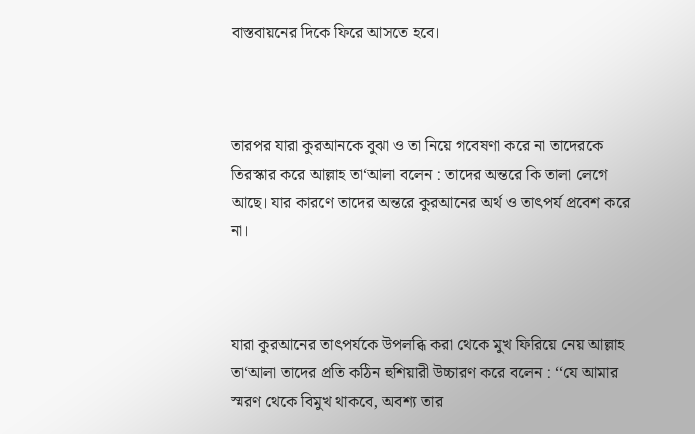বাস্তবায়নের দিকে ফিরে আসতে হবে।



তারপর যারা কুরআনকে বুঝা ও তা নিয়ে গবেষণা করে না তাদেরকে তিরস্কার করে আল্লাহ তা‘আলা বলেন : তাদের অন্তরে কি তালা লেগে আছে। যার কারণে তাদের অন্তরে কুরআনের অর্থ ও তাৎপর্য প্রবেশ করে না।



যারা কুরআনের তাৎপর্যকে উপলব্ধি করা থেকে মুখ ফিরিয়ে নেয় আল্লাহ তা‘আলা তাদের প্রতি কঠিন হুশিয়ারী উচ্চারণ করে বলেন : ‘‘যে আমার স্মরণ থেকে বিমুখ থাকবে, অবশ্য তার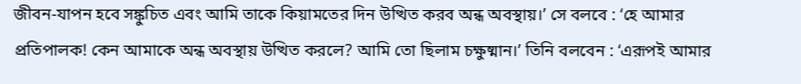জীবন-যাপন হবে সঙ্কুচিত এবং আমি তাকে কিয়ামতের দিন উত্থিত করব অন্ধ অবস্থায়।’ সে বলবে : ‘হে আমার প্রতিপালক! কেন আমাকে অন্ধ অবস্থায় উত্থিত করলে? আমি তো ছিলাম চক্ষুষ্মান।’ তিনি বলবেন : ‘এরূপই আমার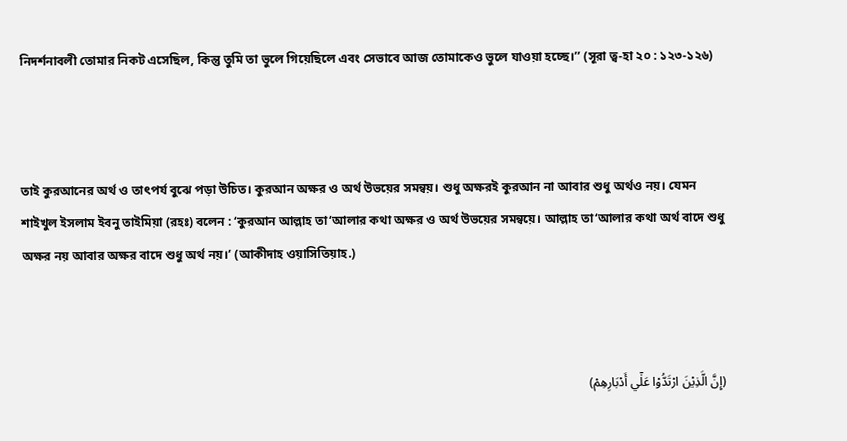নিদর্শনাবলী তোমার নিকট এসেছিল, কিন্তু তুমি তা ভুলে গিয়েছিলে এবং সেভাবে আজ তোমাকেও ভুলে যাওয়া হচ্ছে।’’ (সূরা ত্ব-হা ২০ : ১২৩-১২৬)



তাই কুরআনের অর্থ ও তাৎপর্য বুঝে পড়া উচিত। কুরআন অক্ষর ও অর্থ উভয়ের সমন্বয়। শুধু অক্ষরই কুরআন না আবার শুধু অর্থও নয়। যেমন শাইখুল ইসলাম ইবনু তাইমিয়া (রহঃ) বলেন : ‘কুরআন আল্লাহ তা‘আলার কথা অক্ষর ও অর্থ উভয়ের সমন্বয়ে। আল্লাহ তা‘আলার কথা অর্থ বাদে শুধু অক্ষর নয় আবার অক্ষর বাদে শুধু অর্থ নয়।’ (আকীদাহ ওয়াসিতিয়াহ.)



(إِنَّ الَّذِيْنَ ارْتَدُّوْا عَلٰٓي أَدْبَارِهِمْ)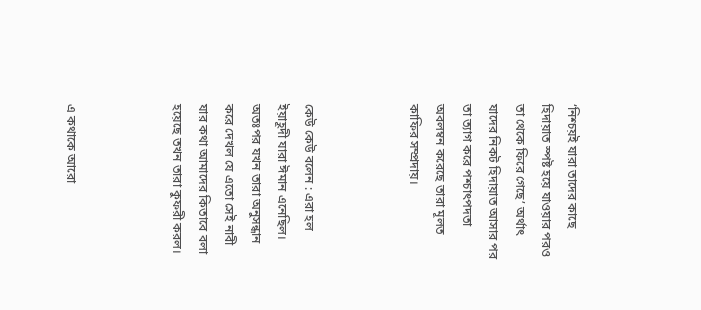‘নিশ্চয়ই যারা তাদের কাছে হিদায়াত স্পষ্ট হয়ে যাওয়ার পরও তা থেকে ফিরে গেছে’ অর্থাৎ যাদের নিকট হিদায়াত আসার পর তা ত্যাগ করে পশ্চাৎপদতা অবলম্বন করেছে তারা মূলত কাফির সম্প্রদায়।



কেউ কেউ বলেন : এরা হল ইয়াহূদী যারা ঈমান এনেছিল। অতঃপর যখন তারা অনুসন্ধান করে দেখল যে এতো সেই নাবী যার কথা আমাদের কিতাবে বলা হয়েছে তখন তারা কুফরী করল।



এ কথাকে আরো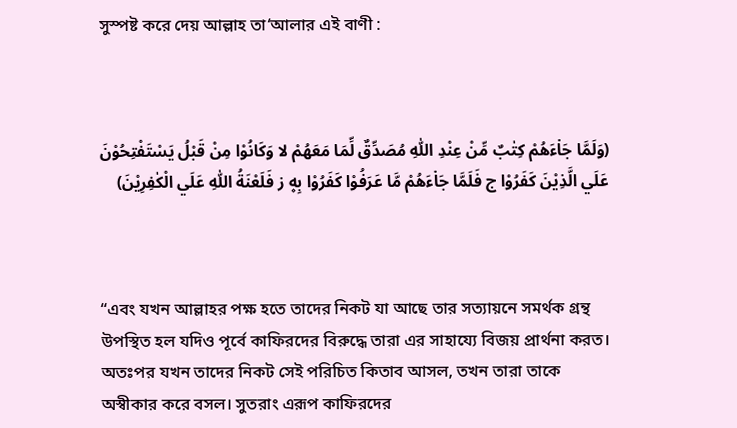সুস্পষ্ট করে দেয় আল্লাহ তা‘আলার এই বাণী :



(وَلَمَّا جَا۬ءَهُمْ كِتٰبٌ مِّنْ عِنْدِ اللّٰهِ مُصَدِّقٌ لِّمَا مَعَهُمْ لا وَكَانُوْا مِنْ قَبْلُ يَسْتَفْتِحُوْنَ عَلَي الَّذِيْنَ كَفَرُوْا ج فَلَمَّا جَا۬ءَهُمْ مَّا عَرَفُوْا كَفَرُوْا بِه۪ ز فَلَعْنَةُ اللّٰهِ عَلَي الْكٰفِرِيْنَ)



“এবং যখন আল্লাহর পক্ষ হতে তাদের নিকট যা আছে তার সত্যায়নে সমর্থক গ্রন্থ উপস্থিত হল যদিও পূর্বে কাফিরদের বিরুদ্ধে তারা এর সাহায্যে বিজয় প্রার্থনা করত। অতঃপর যখন তাদের নিকট সেই পরিচিত কিতাব আসল, তখন তারা তাকে অস্বীকার করে বসল। সুতরাং এরূপ কাফিরদের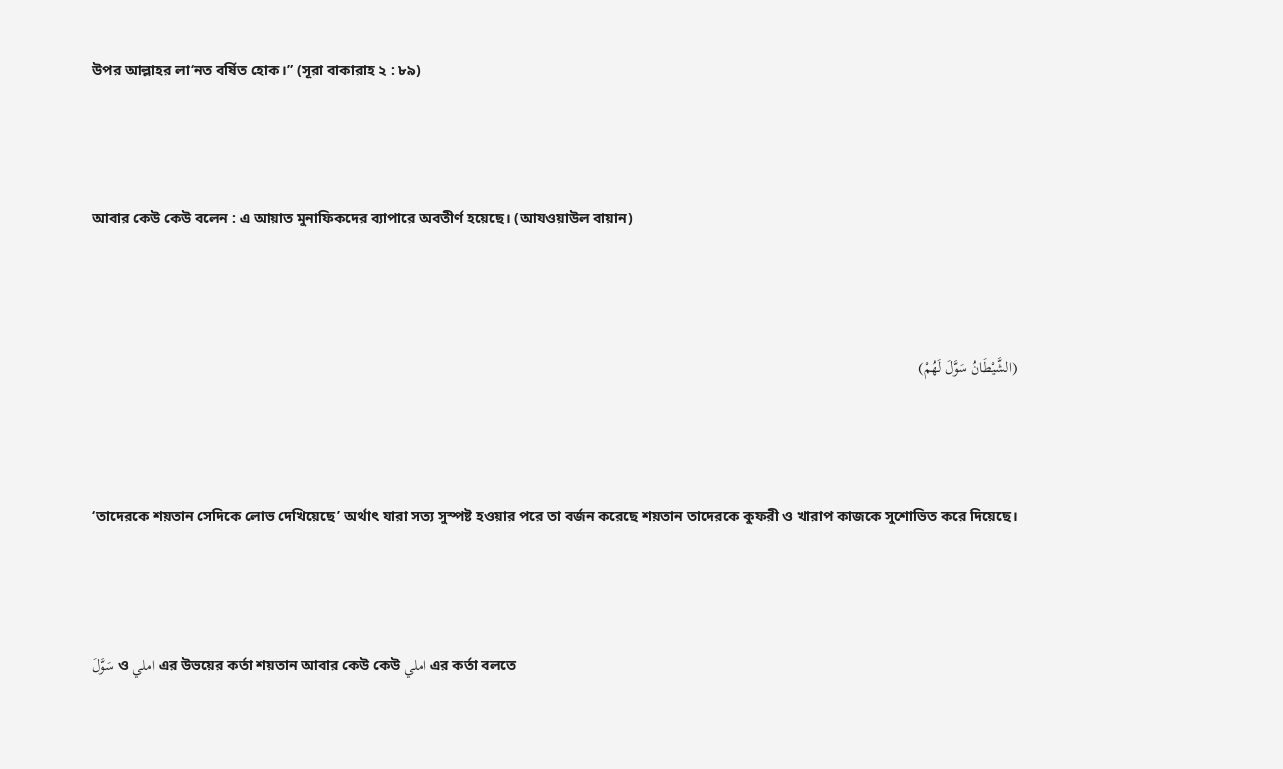উপর আল্লাহর লা‘নত বর্ষিত হোক।” (সূরা বাকারাহ ২ : ৮৯)



আবার কেউ কেউ বলেন : এ আয়াত মুনাফিকদের ব্যাপারে অবতীর্ণ হয়েছে। (আযওয়াউল বায়ান)



(الشَّيْطَانُ سَوَّلَ لَهُمْ)



‘তাদেরকে শয়তান সেদিকে লোভ দেখিয়েছে’ অর্থাৎ যারা সত্য সুস্পষ্ট হওয়ার পরে তা বর্জন করেছে শয়তান তাদেরকে কুফরী ও খারাপ কাজকে সুশোভিত করে দিয়েছে।



سَوَّلَ ও املي এর উভয়ের কর্তা শয়তান আবার কেউ কেউ املي এর কর্তা বলতে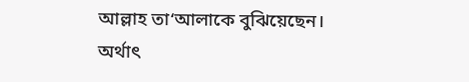আল্লাহ তা‘আলাকে বুঝিয়েছেন। অর্থাৎ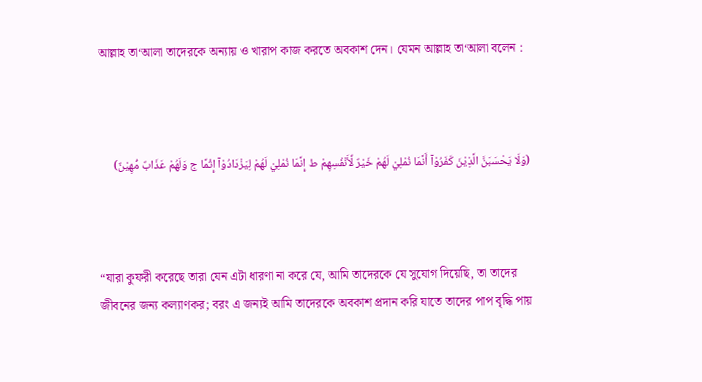আল্লাহ তা‘আলা তাদেরকে অন্যায় ও খারাপ কাজ করতে অবকাশ দেন। যেমন আল্লাহ তা‘আলা বলেন :



(وَلَا يَحْسَبَنَّ الَّذِيْنَ كَفَرُوْآ أَنَّمَا نُمْلِيْ لَهُمْ خَيْرٌ لِّأَنْفُسِهِمْ ط إِنَّمَا نُمْلِيْ لَهُمْ لِيَزْدَادُوْآ إِثْمًا ج وَلَهُمْ عَذَابٌ مُّهِيْنٌ)



“যারা কুফরী করেছে তারা যেন এটা ধারণা না করে যে, আমি তাদেরকে যে সুযোগ দিয়েছি, তা তাদের জীবনের জন্য কল্যাণকর; বরং এ জন্যই আমি তাদেরকে অবকাশ প্রদান করি যাতে তাদের পাপ বৃদ্ধি পায়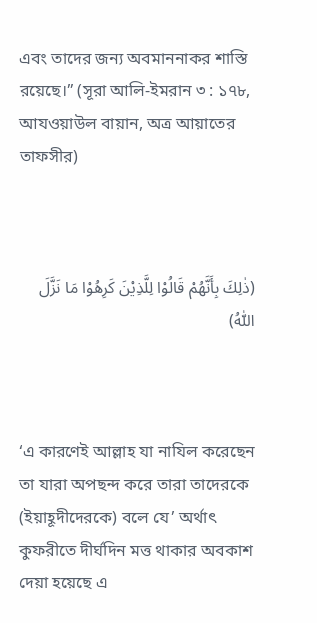এবং তাদের জন্য অবমাননাকর শাস্তি রয়েছে।” (সূরা আলি-ইমরান ৩ : ১৭৮, আযওয়াউল বায়ান, অত্র আয়াতের তাফসীর)



(ذٰلِكَ بِأَنَّهُمْ قَالُوْا لِلَّذِيْنَ كَرِهُوْا مَا نَزَّلَ اللّٰهُ)



‘এ কারণেই আল্লাহ যা নাযিল করেছেন তা যারা অপছন্দ করে তারা তাদেরকে (ইয়াহূদীদেরকে) বলে যে’ অর্থাৎ কুফরীতে দীর্ঘদিন মত্ত থাকার অবকাশ দেয়া হয়েছে এ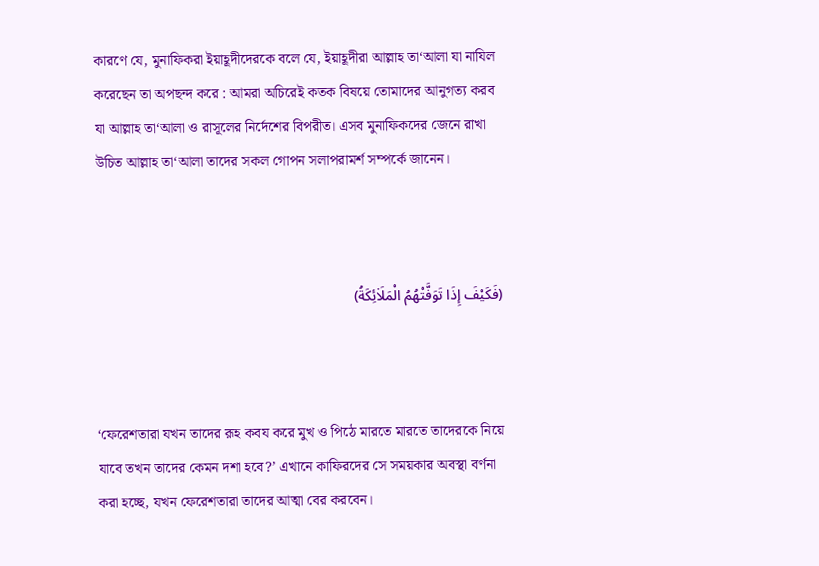কারণে যে, মুনাফিকরা ইয়াহূদীদেরকে বলে যে, ইয়াহূদীরা আল্লাহ তা‘আলা যা নাযিল করেছেন তা অপছন্দ করে : আমরা অচিরেই কতক বিষয়ে তোমাদের আনুগত্য করব যা আল্লাহ তা‘আলা ও রাসূলের নির্দেশের বিপরীত। এসব মুনাফিকদের জেনে রাখা উচিত আল্লাহ তা‘আলা তাদের সকল গোপন সলাপরামর্শ সম্পর্কে জানেন।



(فَكَيْفَ إِذَا تَوَفَّتْهُمُ الْمَلَا۬ئِكَةُ)



‘ফেরেশতারা যখন তাদের রূহ কবয করে মুখ ও পিঠে মারতে মারতে তাদেরকে নিয়ে যাবে তখন তাদের কেমন দশা হবে?’ এখানে কাফিরদের সে সময়কার অবস্থা বর্ণনা করা হচ্ছে, যখন ফেরেশতারা তাদের আত্মা বের করবেন।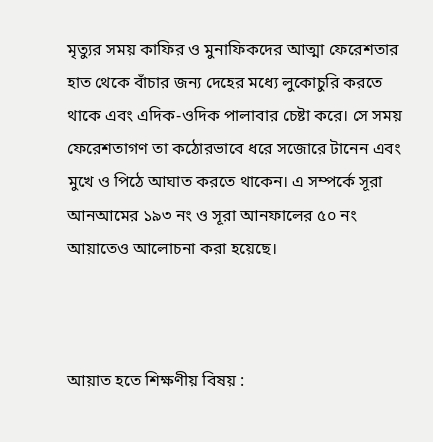মৃত্যুর সময় কাফির ও মুনাফিকদের আত্মা ফেরেশতার হাত থেকে বাঁচার জন্য দেহের মধ্যে লুকোচুরি করতে থাকে এবং এদিক-ওদিক পালাবার চেষ্টা করে। সে সময় ফেরেশতাগণ তা কঠোরভাবে ধরে সজোরে টানেন এবং মুখে ও পিঠে আঘাত করতে থাকেন। এ সম্পর্কে সূরা আনআমের ১৯৩ নং ও সূরা আনফালের ৫০ নং আয়াতেও আলোচনা করা হয়েছে।



আয়াত হতে শিক্ষণীয় বিষয় :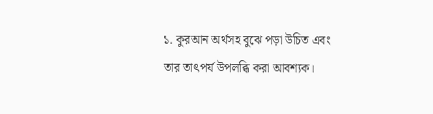১. কুরআন অর্থসহ বুঝে পড়া উচিত এবং তার তাৎপর্য উপলব্ধি করা আবশ্যক।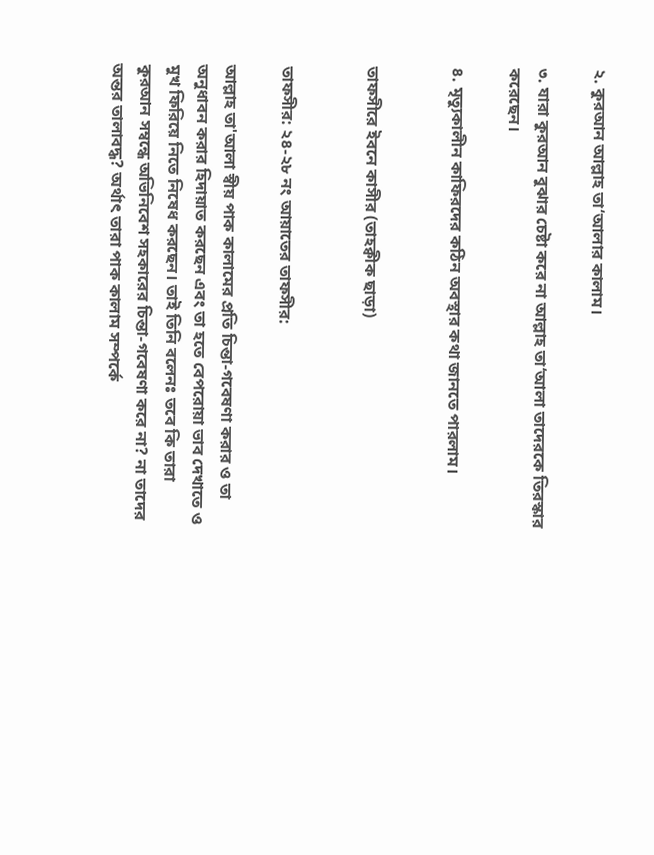২. কুরআন আল্লাহ তা‘আলার কালাম।

৩. যারা কুরআন বুঝার চেষ্টা করে না আল্লাহ তা‘আলা তাদেরকে তিরস্কার করেছেন।

৪. মৃত্যুকালীন কাফিরদের কঠিন অবস্থার কথা জানতে পারলাম।


তাফসীরে ইবনে কাসীর (তাহক্বীক ছাড়া)


তাফসীর: ২৪-২৮ নং আয়াতের তাফসীর:

আল্লাহ তা'আলা স্বীয় পাক কালামের প্রতি চিন্তা-গবেষণা করার ও তা অনুধাবন করার হিদায়াত করছেন এবং তা হতে বেপরোয়া ভাব দেখাতে ও মুখ ফিরিয়ে নিতে নিষেধ করছেন। তাই তিনি বলেনঃ তবে কি তারা কুরআন সম্বন্ধে অভিনিবেশ সহকারের চিন্তা-গবেষণা করে না? না তাদের অন্তর তালাবদ্ধ? অর্থাৎ তারা পাক কালাম সম্পর্কে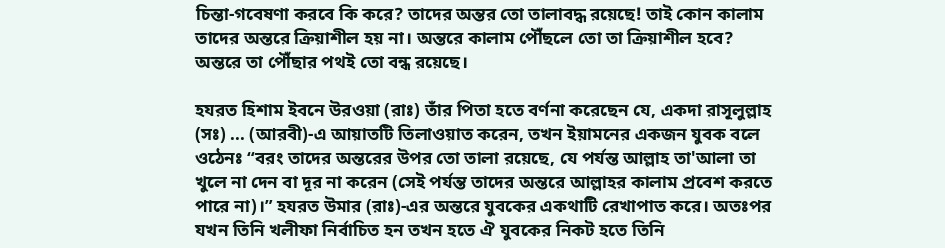চিন্তা-গবেষণা করবে কি করে? তাদের অন্তর তো তালাবদ্ধ রয়েছে! তাই কোন কালাম তাদের অন্তরে ক্রিয়াশীল হয় না। অন্তরে কালাম পৌঁছলে তো তা ক্রিয়াশীল হবে? অন্তরে তা পৌঁছার পথই তো বন্ধ রয়েছে।

হযরত হিশাম ইবনে উরওয়া (রাঃ) তাঁর পিতা হতে বর্ণনা করেছেন যে, একদা রাসূলুল্লাহ (সঃ) ... (আরবী)-এ আয়াতটি তিলাওয়াত করেন, তখন ইয়ামনের একজন যুবক বলে ওঠেনঃ “বরং তাদের অন্তরের উপর তো তালা রয়েছে, যে পর্যন্ত আল্লাহ তা'আলা তা খুলে না দেন বা দূর না করেন (সেই পর্যন্ত তাদের অন্তরে আল্লাহর কালাম প্রবেশ করতে পারে না)।” হযরত উমার (রাঃ)-এর অন্তরে যুবকের একথাটি রেখাপাত করে। অতঃপর যখন তিনি খলীফা নির্বাচিত হন তখন হতে ঐ যুবকের নিকট হতে তিনি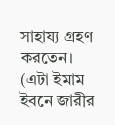সাহায্য গ্রহণ করতেন। (এটা ইমাম ইবনে জারীর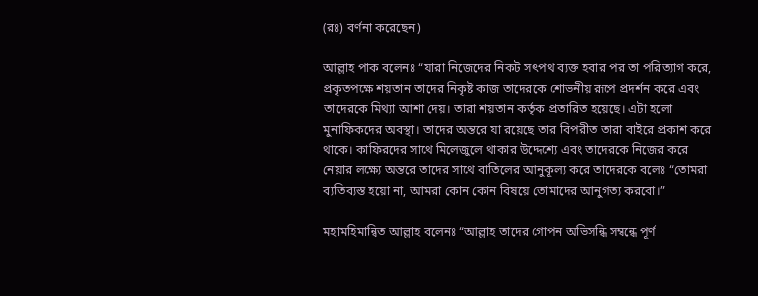(রঃ) বর্ণনা করেছেন)

আল্লাহ পাক বলেনঃ “যারা নিজেদের নিকট সৎপথ ব্যক্ত হবার পর তা পরিত্যাগ করে, প্রকৃতপক্ষে শয়তান তাদের নিকৃষ্ট কাজ তাদেরকে শোভনীয় রূপে প্রদর্শন করে এবং তাদেরকে মিথ্যা আশা দেয়। তারা শয়তান কর্তৃক প্রতারিত হয়েছে। এটা হলো মুনাফিকদের অবস্থা। তাদের অন্তরে যা রয়েছে তার বিপরীত তারা বাইরে প্রকাশ করে থাকে। কাফিরদের সাথে মিলেজুলে থাকার উদ্দেশ্যে এবং তাদেরকে নিজের করে নেয়ার লক্ষ্যে অন্তরে তাদের সাথে বাতিলের আনুকূল্য করে তাদেরকে বলেঃ “তোমরা ব্যতিব্যস্ত হয়ো না, আমরা কোন কোন বিষয়ে তোমাদের আনুগত্য করবো।”

মহামহিমান্বিত আল্লাহ বলেনঃ “আল্লাহ তাদের গোপন অভিসন্ধি সম্বন্ধে পূর্ণ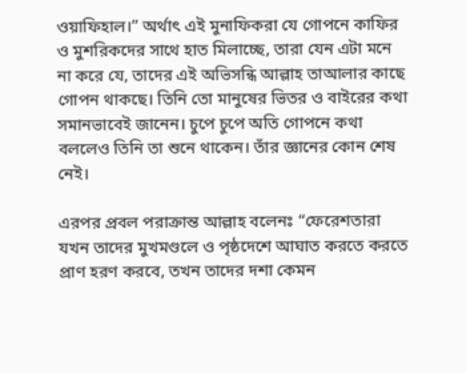ওয়াফিহাল।” অর্থাৎ এই মুনাফিকরা যে গোপনে কাফির ও মুশরিকদের সাথে হাত মিলাচ্ছে, তারা যেন এটা মনে না করে যে, তাদের এই অভিসন্ধি আল্লাহ তাআলার কাছে গোপন থাকছে। তিনি তো মানুষের ভিতর ও বাইরের কথা সমানভাবেই জানেন। চুপে চুপে অতি গোপনে কথা বললেও তিনি তা শুনে থাকেন। তাঁর জ্ঞানের কোন শেষ নেই।

এরপর প্রবল পরাক্রান্ত আল্লাহ বলেনঃ “ফেরেশতারা যখন তাদের মুখমণ্ডলে ও পৃষ্ঠদেশে আঘাত করতে করতে প্রাণ হরণ করবে, তখন তাদের দশা কেমন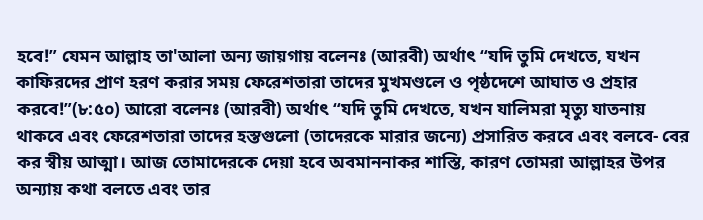হবে!” যেমন আল্লাহ তা'আলা অন্য জায়গায় বলেনঃ (আরবী) অর্থাৎ “যদি তুমি দেখতে, যখন কাফিরদের প্রাণ হরণ করার সময় ফেরেশতারা তাদের মুখমণ্ডলে ও পৃষ্ঠদেশে আঘাত ও প্রহার করবে!”(৮:৫০) আরো বলেনঃ (আরবী) অর্থাৎ “যদি তুমি দেখতে, যখন যালিমরা মৃত্যু যাতনায় থাকবে এবং ফেরেশতারা তাদের হস্তগুলো (তাদেরকে মারার জন্যে) প্রসারিত করবে এবং বলবে- বের কর স্বীয় আত্মা। আজ তোমাদেরকে দেয়া হবে অবমাননাকর শাস্তি, কারণ তোমরা আল্লাহর উপর অন্যায় কথা বলতে এবং তার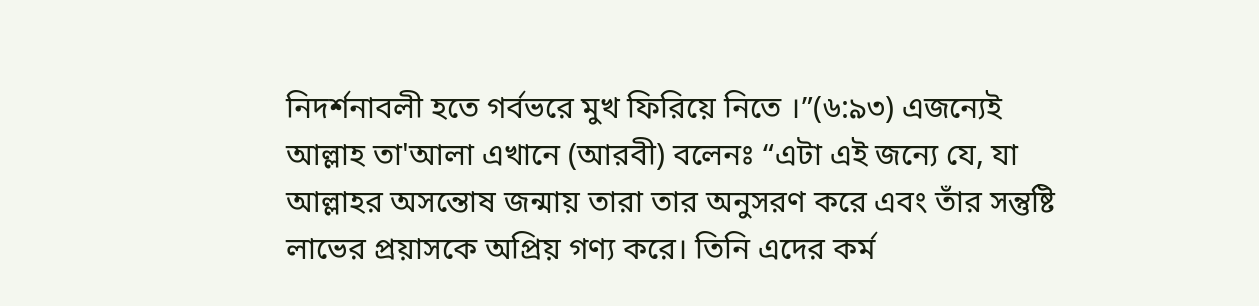নিদর্শনাবলী হতে গর্বভরে মুখ ফিরিয়ে নিতে ।”(৬:৯৩) এজন্যেই আল্লাহ তা'আলা এখানে (আরবী) বলেনঃ “এটা এই জন্যে যে, যা আল্লাহর অসন্তোষ জন্মায় তারা তার অনুসরণ করে এবং তাঁর সন্তুষ্টি লাভের প্রয়াসকে অপ্রিয় গণ্য করে। তিনি এদের কর্ম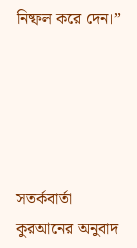নিষ্ফল করে দেন।”





সতর্কবার্তা
কুরআনের অনুবাদ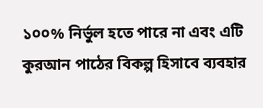১০০% নির্ভুল হতে পারে না এবং এটি কুরআন পাঠের বিকল্প হিসাবে ব্যবহার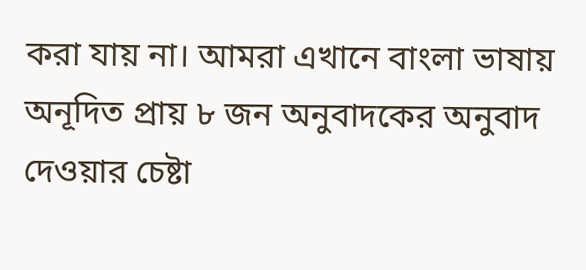করা যায় না। আমরা এখানে বাংলা ভাষায় অনূদিত প্রায় ৮ জন অনুবাদকের অনুবাদ দেওয়ার চেষ্টা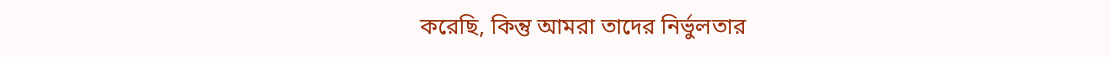করেছি, কিন্তু আমরা তাদের নির্ভুলতার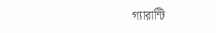গ্যারান্টি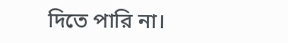দিতে পারি না।